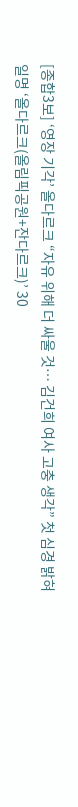[종합3보] ‘영장 기각’ 올다르크 “자유 위해 더 싸울 것… 김건희 여사 고충 생각” 첫 심경 밝혀
일명 ‘올다르크(올림픽공원+잔다르크)’ 30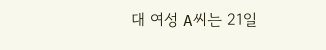대 여성 A씨는 21일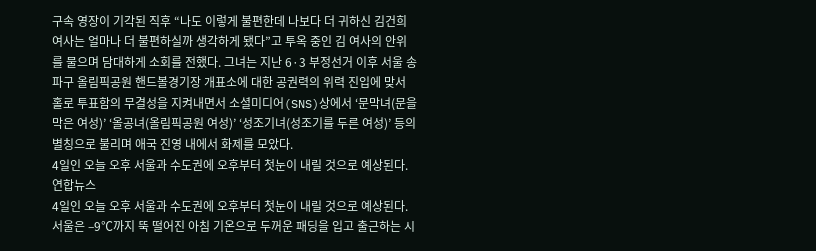구속 영장이 기각된 직후 “나도 이렇게 불편한데 나보다 더 귀하신 김건희 여사는 얼마나 더 불편하실까 생각하게 됐다”고 투옥 중인 김 여사의 안위를 물으며 담대하게 소회를 전했다. 그녀는 지난 6·3 부정선거 이후 서울 송파구 올림픽공원 핸드볼경기장 개표소에 대한 공권력의 위력 진입에 맞서 홀로 투표함의 무결성을 지켜내면서 소셜미디어(SNS)상에서 ‘문막녀(문을 막은 여성)’ ‘올공녀(올림픽공원 여성)’ ‘성조기녀(성조기를 두른 여성)’ 등의 별칭으로 불리며 애국 진영 내에서 화제를 모았다.
4일인 오늘 오후 서울과 수도권에 오후부터 첫눈이 내릴 것으로 예상된다. 연합뉴스
4일인 오늘 오후 서울과 수도권에 오후부터 첫눈이 내릴 것으로 예상된다. 서울은 –9℃까지 뚝 떨어진 아침 기온으로 두꺼운 패딩을 입고 출근하는 시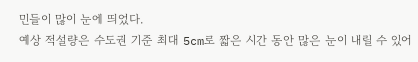민들이 많이 눈에 띄었다.
예상 적설량은 수도권 기준 최대 5cm로 짧은 시간 동안 많은 눈이 내릴 수 있어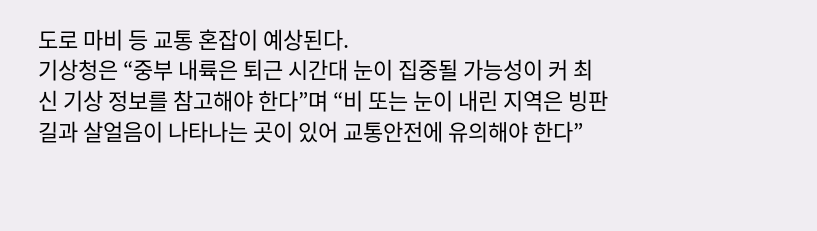도로 마비 등 교통 혼잡이 예상된다.
기상청은 “중부 내륙은 퇴근 시간대 눈이 집중될 가능성이 커 최신 기상 정보를 참고해야 한다”며 “비 또는 눈이 내린 지역은 빙판길과 살얼음이 나타나는 곳이 있어 교통안전에 유의해야 한다”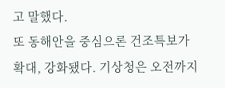고 말했다.
또 동해안을 중심으론 건조특보가 확대, 강화됐다. 기상청은 오전까지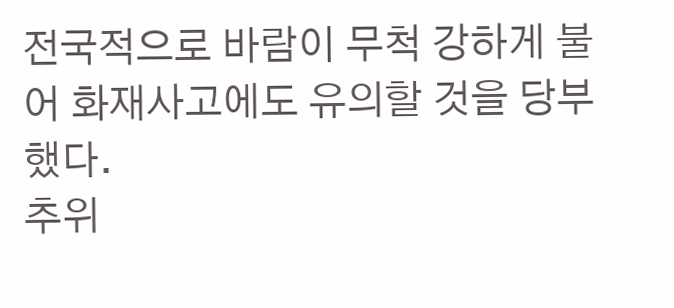전국적으로 바람이 무척 강하게 불어 화재사고에도 유의할 것을 당부했다.
추위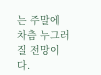는 주말에 차츰 누그러질 전망이다.